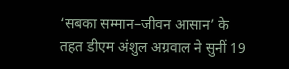‘सबका सम्मान–जीवन आसान’ के तहत डीएम अंशुल अग्रवाल ने सुनीं 19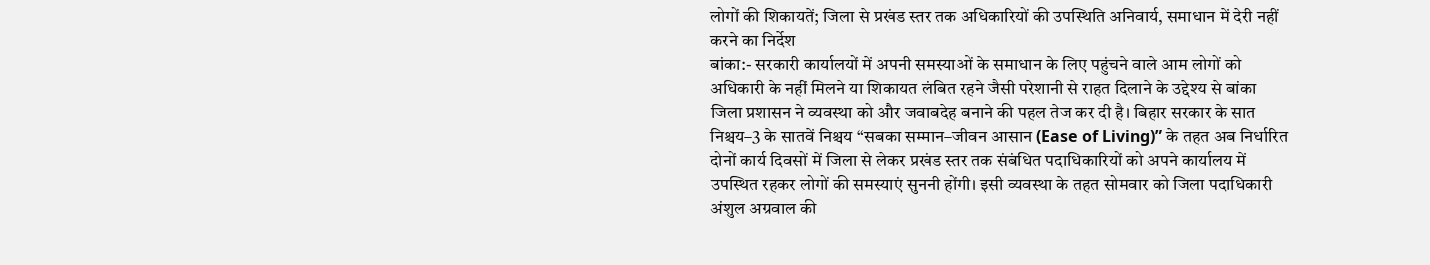लोगों की शिकायतें; जिला से प्रखंड स्तर तक अधिकारियों की उपस्थिति अनिवार्य, समाधान में देरी नहीं करने का निर्देश
बांका:- सरकारी कार्यालयों में अपनी समस्याओं के समाधान के लिए पहुंचने वाले आम लोगों को अधिकारी के नहीं मिलने या शिकायत लंबित रहने जैसी परेशानी से राहत दिलाने के उद्देश्य से बांका जिला प्रशासन ने व्यवस्था को और जवाबदेह बनाने की पहल तेज कर दी है। बिहार सरकार के सात निश्चय–3 के सातवें निश्चय “सबका सम्मान–जीवन आसान (Ease of Living)” के तहत अब निर्धारित दोनों कार्य दिवसों में जिला से लेकर प्रखंड स्तर तक संबंधित पदाधिकारियों को अपने कार्यालय में उपस्थित रहकर लोगों की समस्याएं सुननी होंगी। इसी व्यवस्था के तहत सोमवार को जिला पदाधिकारी अंशुल अग्रवाल की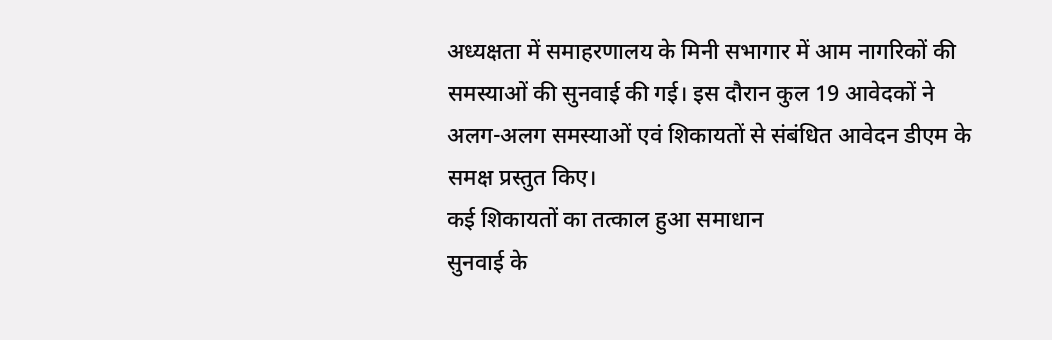अध्यक्षता में समाहरणालय के मिनी सभागार में आम नागरिकों की समस्याओं की सुनवाई की गई। इस दौरान कुल 19 आवेदकों ने अलग-अलग समस्याओं एवं शिकायतों से संबंधित आवेदन डीएम के समक्ष प्रस्तुत किए।
कई शिकायतों का तत्काल हुआ समाधान
सुनवाई के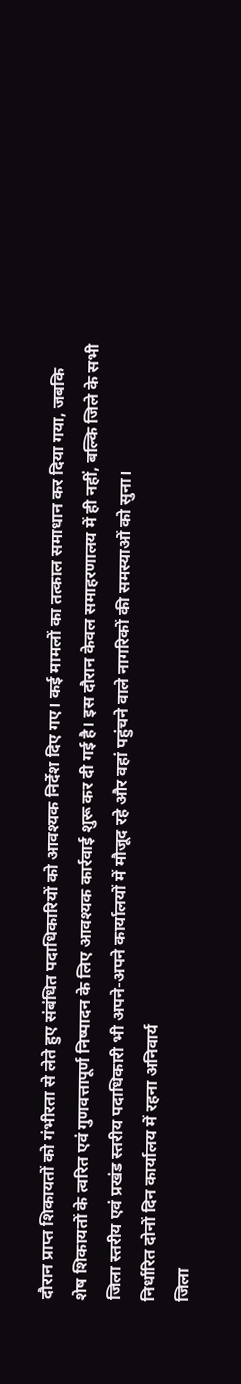दौरान प्राप्त शिकायतों को गंभीरता से लेते हुए संबंधित पदाधिकारियों को आवश्यक निर्देश दिए गए। कई मामलों का तत्काल समाधान कर दिया गया, जबकि शेष शिकायतों के त्वरित एवं गुणवत्तापूर्ण निष्पादन के लिए आवश्यक कार्रवाई शुरू कर दी गई है। इस दौरान केवल समाहरणालय में ही नहीं, बल्कि जिले के सभी जिला स्तरीय एवं प्रखंड स्तरीय पदाधिकारी भी अपने-अपने कार्यालयों में मौजूद रहे और वहां पहुंचने वाले नागरिकों की समस्याओं को सुना।
निर्धारित दोनों दिन कार्यालय में रहना अनिवार्य
जिला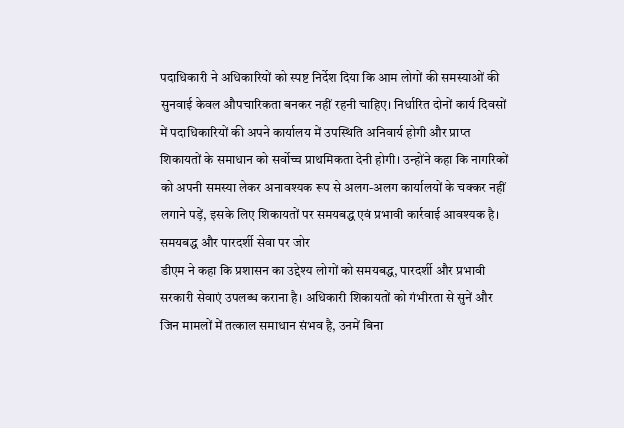पदाधिकारी ने अधिकारियों को स्पष्ट निर्देश दिया कि आम लोगों की समस्याओं की सुनवाई केवल औपचारिकता बनकर नहीं रहनी चाहिए। निर्धारित दोनों कार्य दिवसों में पदाधिकारियों की अपने कार्यालय में उपस्थिति अनिवार्य होगी और प्राप्त शिकायतों के समाधान को सर्वोच्च प्राथमिकता देनी होगी। उन्होंने कहा कि नागरिकों को अपनी समस्या लेकर अनावश्यक रूप से अलग-अलग कार्यालयों के चक्कर नहीं लगाने पड़ें, इसके लिए शिकायतों पर समयबद्ध एवं प्रभावी कार्रवाई आवश्यक है।
समयबद्ध और पारदर्शी सेवा पर जोर
डीएम ने कहा कि प्रशासन का उद्देश्य लोगों को समयबद्ध, पारदर्शी और प्रभावी सरकारी सेवाएं उपलब्ध कराना है। अधिकारी शिकायतों को गंभीरता से सुनें और जिन मामलों में तत्काल समाधान संभव है, उनमें बिना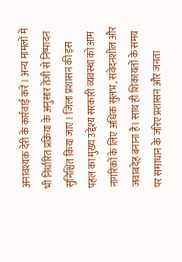अनावश्यक देरी के कार्रवाई करें। अन्य मामलों में भी निर्धारित प्रक्रिया के अनुसार तेजी से निष्पादन सुनिश्चित किया जाए। जिला प्रशासन की इस पहल का मुख्य उद्देश्य सरकारी व्यवस्था को आम नागरिकों के लिए अधिक सुलभ, संवेदनशील और जवाबदेह बनाना है। साथ ही शिकायतों के समय पर समाधान के जरिए प्रशासन और जनता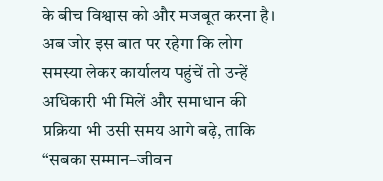के बीच विश्वास को और मजबूत करना है। अब जोर इस बात पर रहेगा कि लोग समस्या लेकर कार्यालय पहुंचें तो उन्हें अधिकारी भी मिलें और समाधान की प्रक्रिया भी उसी समय आगे बढ़े, ताकि “सबका सम्मान–जीवन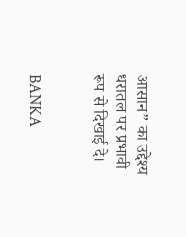आसान” का उद्देश्य धरातल पर प्रभावी रूप से दिखाई दे।


BANKA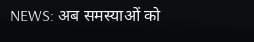NEWS: अब समस्याओं को